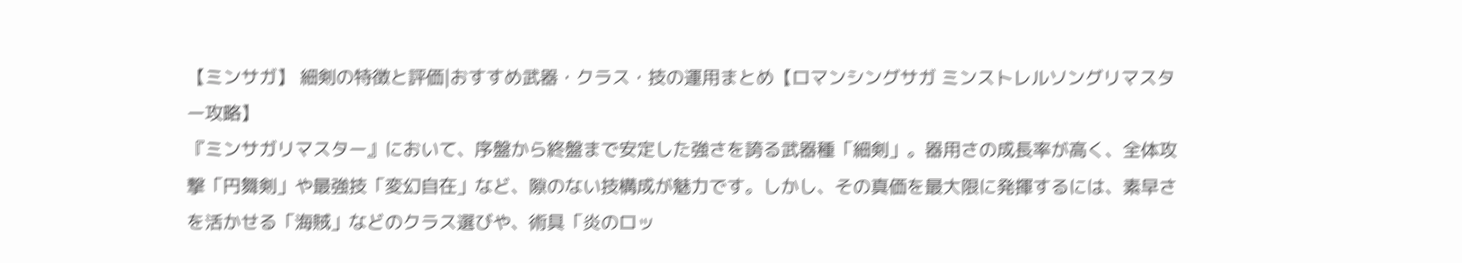【ミンサガ】 細剣の特徴と評価|おすすめ武器・クラス・技の運用まとめ【ロマンシングサガ ミンストレルソングリマスター攻略】
『ミンサガリマスター』において、序盤から終盤まで安定した強さを誇る武器種「細剣」。器用さの成長率が高く、全体攻撃「円舞剣」や最強技「変幻自在」など、隙のない技構成が魅力です。しかし、その真価を最大限に発揮するには、素早さを活かせる「海賊」などのクラス選びや、術具「炎のロッ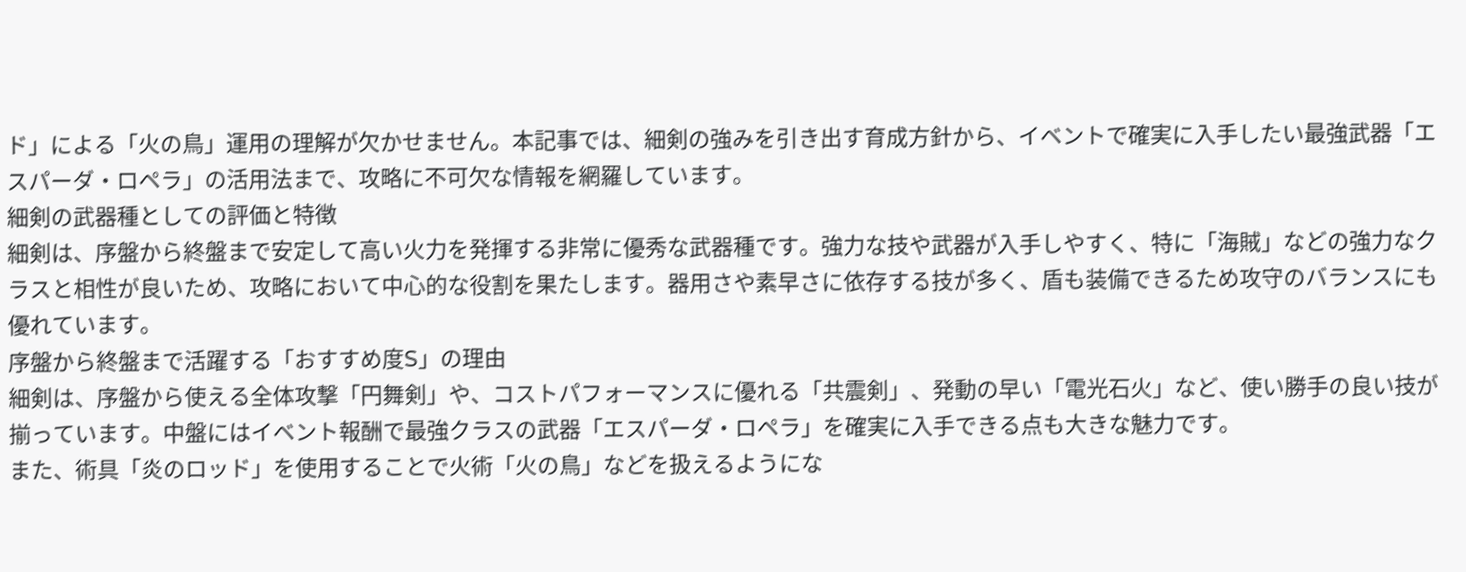ド」による「火の鳥」運用の理解が欠かせません。本記事では、細剣の強みを引き出す育成方針から、イベントで確実に入手したい最強武器「エスパーダ・ロペラ」の活用法まで、攻略に不可欠な情報を網羅しています。
細剣の武器種としての評価と特徴
細剣は、序盤から終盤まで安定して高い火力を発揮する非常に優秀な武器種です。強力な技や武器が入手しやすく、特に「海賊」などの強力なクラスと相性が良いため、攻略において中心的な役割を果たします。器用さや素早さに依存する技が多く、盾も装備できるため攻守のバランスにも優れています。
序盤から終盤まで活躍する「おすすめ度S」の理由
細剣は、序盤から使える全体攻撃「円舞剣」や、コストパフォーマンスに優れる「共震剣」、発動の早い「電光石火」など、使い勝手の良い技が揃っています。中盤にはイベント報酬で最強クラスの武器「エスパーダ・ロペラ」を確実に入手できる点も大きな魅力です。
また、術具「炎のロッド」を使用することで火術「火の鳥」などを扱えるようにな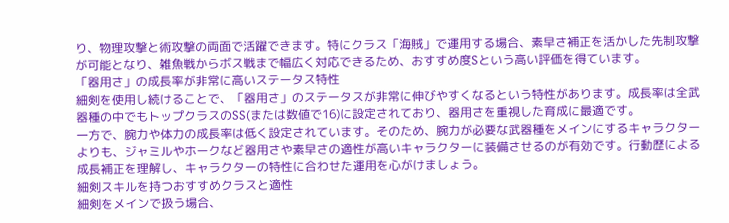り、物理攻撃と術攻撃の両面で活躍できます。特にクラス「海賊」で運用する場合、素早さ補正を活かした先制攻撃が可能となり、雑魚戦からボス戦まで幅広く対応できるため、おすすめ度Sという高い評価を得ています。
「器用さ」の成長率が非常に高いステータス特性
細剣を使用し続けることで、「器用さ」のステータスが非常に伸びやすくなるという特性があります。成長率は全武器種の中でもトップクラスのSS(または数値で16)に設定されており、器用さを重視した育成に最適です。
一方で、腕力や体力の成長率は低く設定されています。そのため、腕力が必要な武器種をメインにするキャラクターよりも、ジャミルやホークなど器用さや素早さの適性が高いキャラクターに装備させるのが有効です。行動歴による成長補正を理解し、キャラクターの特性に合わせた運用を心がけましょう。
細剣スキルを持つおすすめクラスと適性
細剣をメインで扱う場合、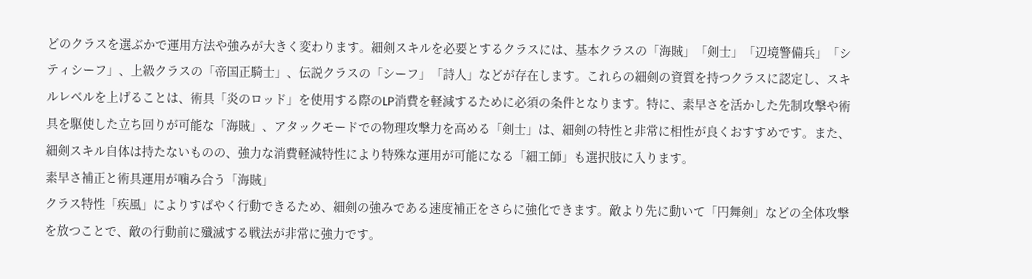どのクラスを選ぶかで運用方法や強みが大きく変わります。細剣スキルを必要とするクラスには、基本クラスの「海賊」「剣士」「辺境警備兵」「シティシーフ」、上級クラスの「帝国正騎士」、伝説クラスの「シーフ」「詩人」などが存在します。これらの細剣の資質を持つクラスに認定し、スキルレベルを上げることは、術具「炎のロッド」を使用する際のLP消費を軽減するために必須の条件となります。特に、素早さを活かした先制攻撃や術具を駆使した立ち回りが可能な「海賊」、アタックモードでの物理攻撃力を高める「剣士」は、細剣の特性と非常に相性が良くおすすめです。また、細剣スキル自体は持たないものの、強力な消費軽減特性により特殊な運用が可能になる「細工師」も選択肢に入ります。
素早さ補正と術具運用が噛み合う「海賊」
クラス特性「疾風」によりすばやく行動できるため、細剣の強みである速度補正をさらに強化できます。敵より先に動いて「円舞剣」などの全体攻撃を放つことで、敵の行動前に殲滅する戦法が非常に強力です。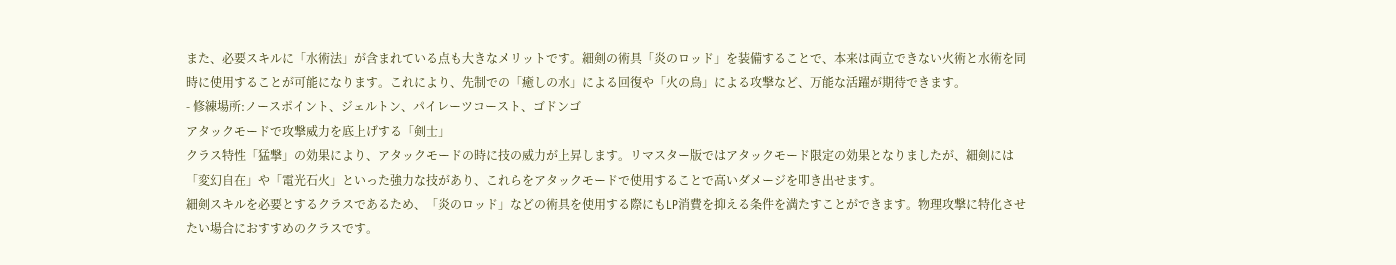また、必要スキルに「水術法」が含まれている点も大きなメリットです。細剣の術具「炎のロッド」を装備することで、本来は両立できない火術と水術を同時に使用することが可能になります。これにより、先制での「癒しの水」による回復や「火の鳥」による攻撃など、万能な活躍が期待できます。
- 修練場所:ノースポイント、ジェルトン、パイレーツコースト、ゴドンゴ
アタックモードで攻撃威力を底上げする「剣士」
クラス特性「猛撃」の効果により、アタックモードの時に技の威力が上昇します。リマスター版ではアタックモード限定の効果となりましたが、細剣には「変幻自在」や「電光石火」といった強力な技があり、これらをアタックモードで使用することで高いダメージを叩き出せます。
細剣スキルを必要とするクラスであるため、「炎のロッド」などの術具を使用する際にもLP消費を抑える条件を満たすことができます。物理攻撃に特化させたい場合におすすめのクラスです。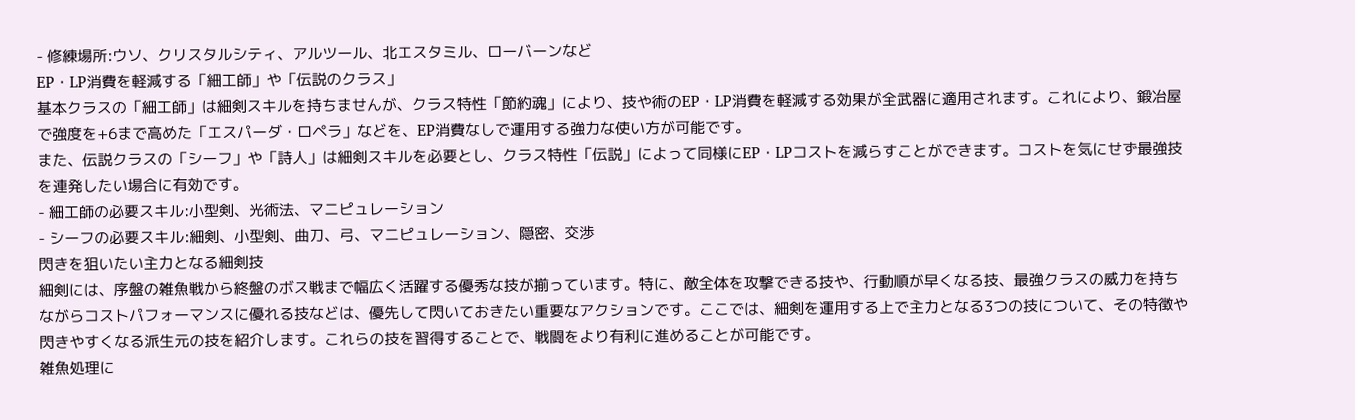- 修練場所:ウソ、クリスタルシティ、アルツール、北エスタミル、ローバーンなど
EP・LP消費を軽減する「細工師」や「伝説のクラス」
基本クラスの「細工師」は細剣スキルを持ちませんが、クラス特性「節約魂」により、技や術のEP・LP消費を軽減する効果が全武器に適用されます。これにより、鍛冶屋で強度を+6まで高めた「エスパーダ・ロペラ」などを、EP消費なしで運用する強力な使い方が可能です。
また、伝説クラスの「シーフ」や「詩人」は細剣スキルを必要とし、クラス特性「伝説」によって同様にEP・LPコストを減らすことができます。コストを気にせず最強技を連発したい場合に有効です。
- 細工師の必要スキル:小型剣、光術法、マニピュレーション
- シーフの必要スキル:細剣、小型剣、曲刀、弓、マニピュレーション、隠密、交渉
閃きを狙いたい主力となる細剣技
細剣には、序盤の雑魚戦から終盤のボス戦まで幅広く活躍する優秀な技が揃っています。特に、敵全体を攻撃できる技や、行動順が早くなる技、最強クラスの威力を持ちながらコストパフォーマンスに優れる技などは、優先して閃いておきたい重要なアクションです。ここでは、細剣を運用する上で主力となる3つの技について、その特徴や閃きやすくなる派生元の技を紹介します。これらの技を習得することで、戦闘をより有利に進めることが可能です。
雑魚処理に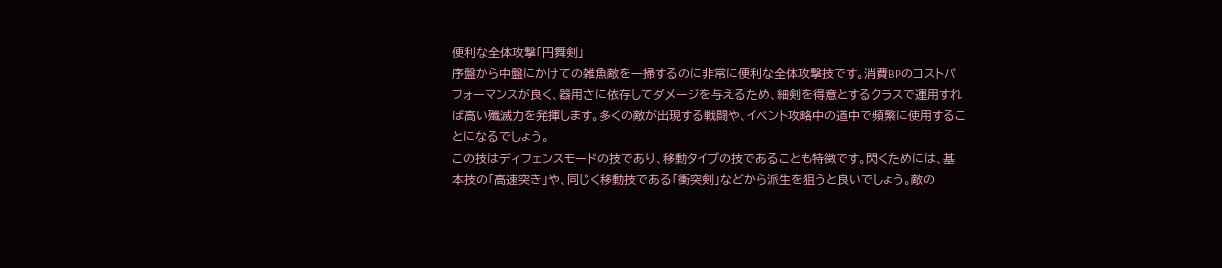便利な全体攻撃「円舞剣」
序盤から中盤にかけての雑魚敵を一掃するのに非常に便利な全体攻撃技です。消費BPのコストパフォーマンスが良く、器用さに依存してダメージを与えるため、細剣を得意とするクラスで運用すれば高い殲滅力を発揮します。多くの敵が出現する戦闘や、イベント攻略中の道中で頻繁に使用することになるでしょう。
この技はディフェンスモードの技であり、移動タイプの技であることも特徴です。閃くためには、基本技の「高速突き」や、同じく移動技である「衝突剣」などから派生を狙うと良いでしょう。敵の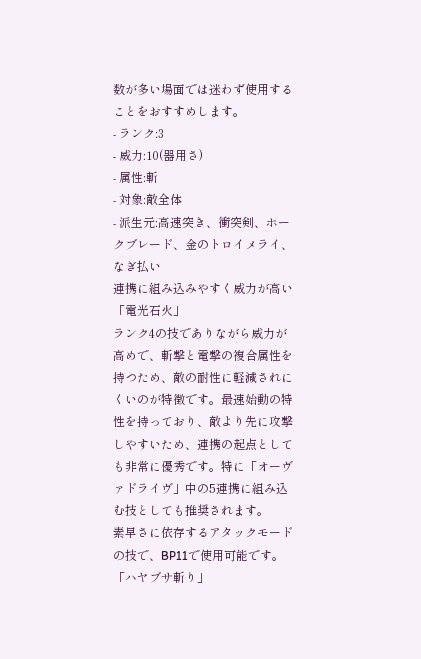数が多い場面では迷わず使用することをおすすめします。
- ランク:3
- 威力:10(器用さ)
- 属性:斬
- 対象:敵全体
- 派生元:高速突き、衝突剣、ホークブレード、金のトロイメライ、なぎ払い
連携に組み込みやすく威力が高い「電光石火」
ランク4の技でありながら威力が高めで、斬撃と電撃の複合属性を持つため、敵の耐性に軽減されにくいのが特徴です。最速始動の特性を持っており、敵より先に攻撃しやすいため、連携の起点としても非常に優秀です。特に「オーヴァドライヴ」中の5連携に組み込む技としても推奨されます。
素早さに依存するアタックモードの技で、BP11で使用可能です。「ハヤブサ斬り」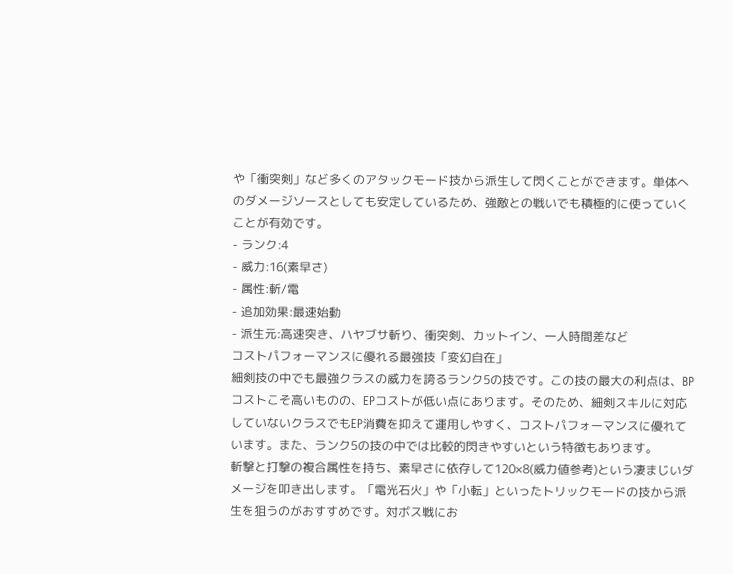や「衝突剣」など多くのアタックモード技から派生して閃くことができます。単体へのダメージソースとしても安定しているため、強敵との戦いでも積極的に使っていくことが有効です。
- ランク:4
- 威力:16(素早さ)
- 属性:斬/電
- 追加効果:最速始動
- 派生元:高速突き、ハヤブサ斬り、衝突剣、カットイン、一人時間差など
コストパフォーマンスに優れる最強技「変幻自在」
細剣技の中でも最強クラスの威力を誇るランク5の技です。この技の最大の利点は、BPコストこそ高いものの、EPコストが低い点にあります。そのため、細剣スキルに対応していないクラスでもEP消費を抑えて運用しやすく、コストパフォーマンスに優れています。また、ランク5の技の中では比較的閃きやすいという特徴もあります。
斬撃と打撃の複合属性を持ち、素早さに依存して120×8(威力値参考)という凄まじいダメージを叩き出します。「電光石火」や「小転」といったトリックモードの技から派生を狙うのがおすすめです。対ボス戦にお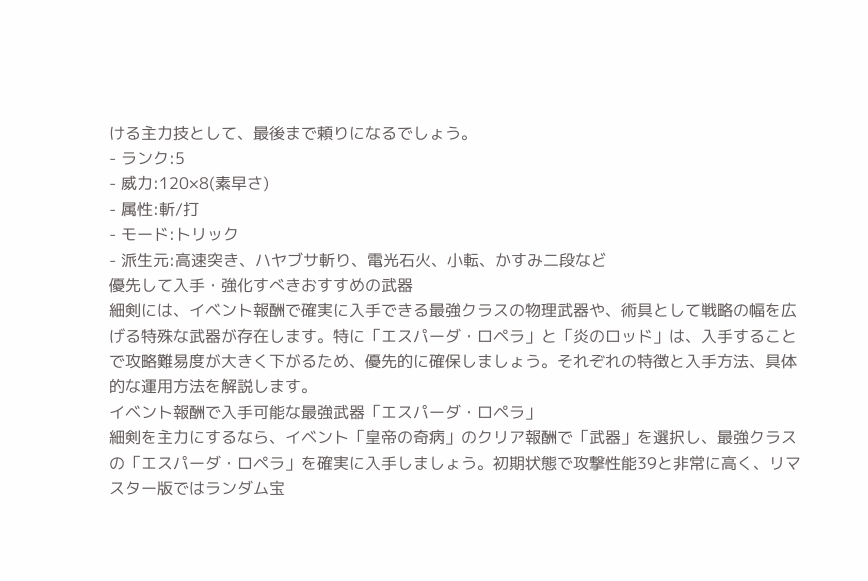ける主力技として、最後まで頼りになるでしょう。
- ランク:5
- 威力:120×8(素早さ)
- 属性:斬/打
- モード:トリック
- 派生元:高速突き、ハヤブサ斬り、電光石火、小転、かすみ二段など
優先して入手・強化すべきおすすめの武器
細剣には、イベント報酬で確実に入手できる最強クラスの物理武器や、術具として戦略の幅を広げる特殊な武器が存在します。特に「エスパーダ・ロペラ」と「炎のロッド」は、入手することで攻略難易度が大きく下がるため、優先的に確保しましょう。それぞれの特徴と入手方法、具体的な運用方法を解説します。
イベント報酬で入手可能な最強武器「エスパーダ・ロペラ」
細剣を主力にするなら、イベント「皇帝の奇病」のクリア報酬で「武器」を選択し、最強クラスの「エスパーダ・ロペラ」を確実に入手しましょう。初期状態で攻撃性能39と非常に高く、リマスター版ではランダム宝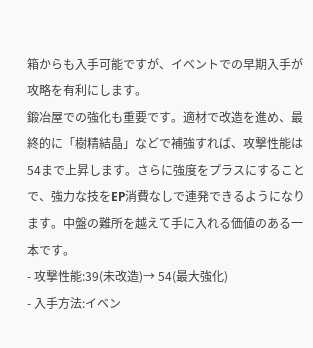箱からも入手可能ですが、イベントでの早期入手が攻略を有利にします。
鍛冶屋での強化も重要です。適材で改造を進め、最終的に「樹精結晶」などで補強すれば、攻撃性能は54まで上昇します。さらに強度をプラスにすることで、強力な技をEP消費なしで連発できるようになります。中盤の難所を越えて手に入れる価値のある一本です。
- 攻撃性能:39(未改造)→ 54(最大強化)
- 入手方法:イベン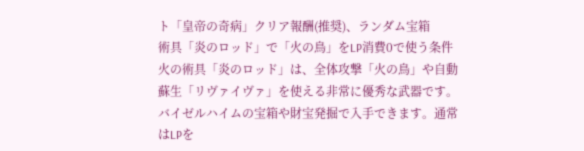ト「皇帝の奇病」クリア報酬(推奨)、ランダム宝箱
術具「炎のロッド」で「火の鳥」をLP消費0で使う条件
火の術具「炎のロッド」は、全体攻撃「火の鳥」や自動蘇生「リヴァイヴァ」を使える非常に優秀な武器です。バイゼルハイムの宝箱や財宝発掘で入手できます。通常はLPを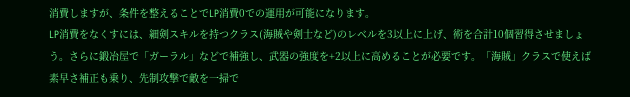消費しますが、条件を整えることでLP消費0での運用が可能になります。
LP消費をなくすには、細剣スキルを持つクラス(海賊や剣士など)のレベルを3以上に上げ、術を合計10個習得させましょう。さらに鍛冶屋で「ガーラル」などで補強し、武器の強度を+2以上に高めることが必要です。「海賊」クラスで使えば素早さ補正も乗り、先制攻撃で敵を一掃で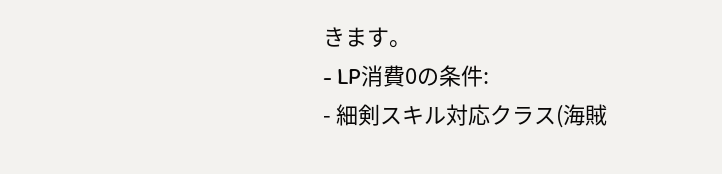きます。
- LP消費0の条件:
- 細剣スキル対応クラス(海賊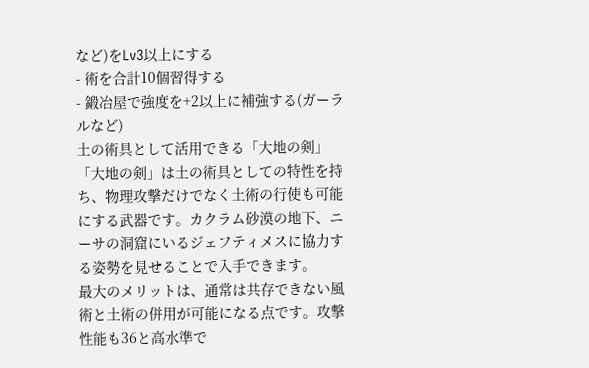など)をLv3以上にする
- 術を合計10個習得する
- 鍛冶屋で強度を+2以上に補強する(ガーラルなど)
土の術具として活用できる「大地の剣」
「大地の剣」は土の術具としての特性を持ち、物理攻撃だけでなく土術の行使も可能にする武器です。カクラム砂漠の地下、ニーサの洞窟にいるジェフティメスに協力する姿勢を見せることで入手できます。
最大のメリットは、通常は共存できない風術と土術の併用が可能になる点です。攻撃性能も36と高水準で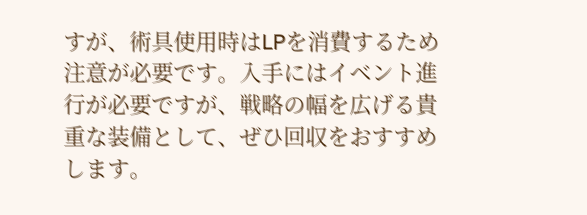すが、術具使用時はLPを消費するため注意が必要です。入手にはイベント進行が必要ですが、戦略の幅を広げる貴重な装備として、ぜひ回収をおすすめします。